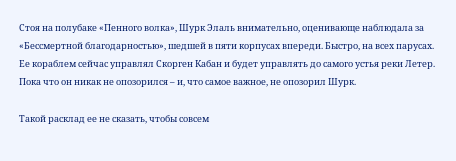Стоя на полубаке «Пенного волка», Шурк Элаль внимательно, оценивающе наблюдала за «Бессмертной благодарностью», шедшей в пяти корпусах впереди. Быстро, на всех парусах. Ее кораблем сейчас управлял Скорген Кабан и будет управлять до самого устья реки Летер. Пока что он никак не опозорился – и, что самое важное, не опозорил Шурк.

Такой расклад ее не сказать, чтобы совсем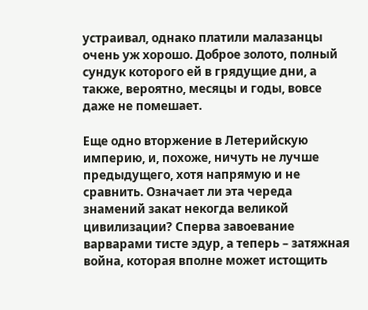устраивал, однако платили малазанцы очень уж хорошо. Доброе золото, полный сундук которого ей в грядущие дни, а также, вероятно, месяцы и годы, вовсе даже не помешает.

Еще одно вторжение в Летерийскую империю, и, похоже, ничуть не лучше предыдущего, хотя напрямую и не сравнить. Означает ли эта череда знамений закат некогда великой цивилизации? Сперва завоевание варварами тисте эдур, а теперь – затяжная война, которая вполне может истощить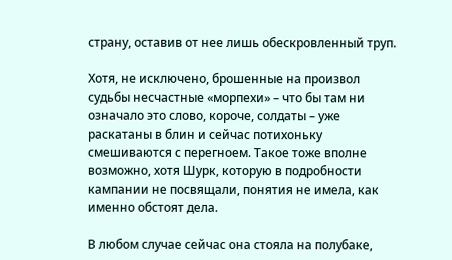страну, оставив от нее лишь обескровленный труп.

Хотя, не исключено, брошенные на произвол судьбы несчастные «морпехи» – что бы там ни означало это слово, короче, солдаты – уже раскатаны в блин и сейчас потихоньку смешиваются с перегноем. Такое тоже вполне возможно, хотя Шурк, которую в подробности кампании не посвящали, понятия не имела, как именно обстоят дела.

В любом случае сейчас она стояла на полубаке,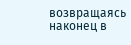возвращаясь наконец в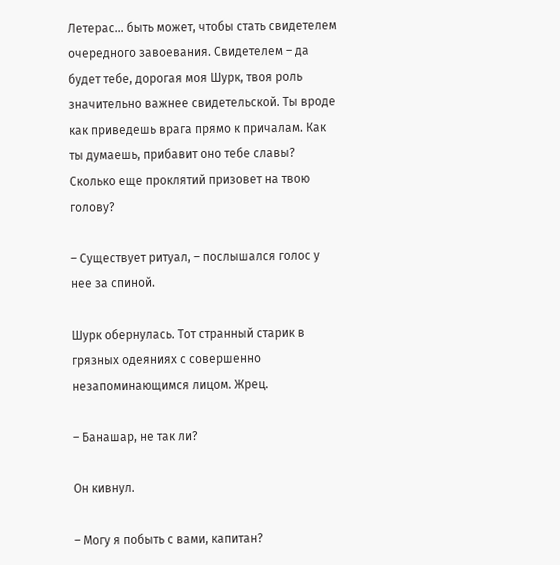Летерас… быть может, чтобы стать свидетелем очередного завоевания. Свидетелем – да будет тебе, дорогая моя Шурк, твоя роль значительно важнее свидетельской. Ты вроде как приведешь врага прямо к причалам. Как ты думаешь, прибавит оно тебе славы? Сколько еще проклятий призовет на твою голову?

– Существует ритуал, – послышался голос у нее за спиной.

Шурк обернулась. Тот странный старик в грязных одеяниях с совершенно незапоминающимся лицом. Жрец.

– Банашар, не так ли?

Он кивнул.

– Могу я побыть с вами, капитан?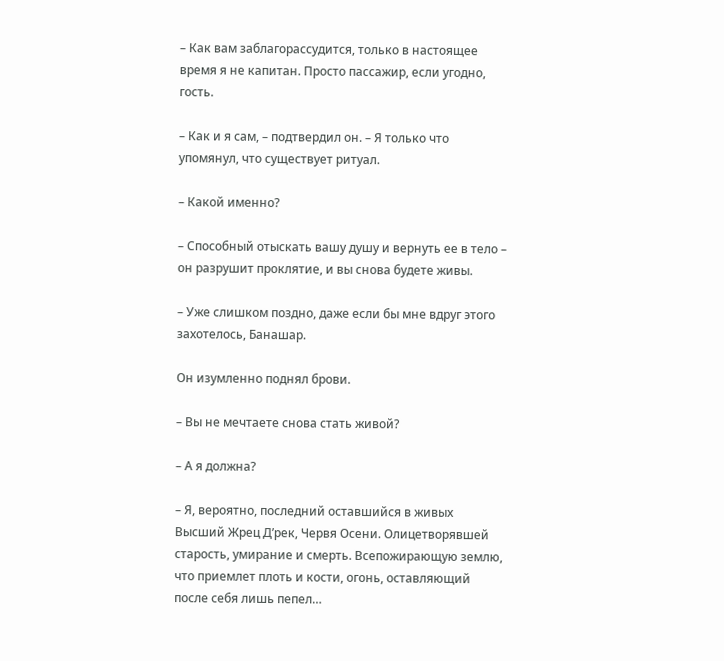– Как вам заблагорассудится, только в настоящее время я не капитан. Просто пассажир, если угодно, гость.

– Как и я сам, – подтвердил он. – Я только что упомянул, что существует ритуал.

– Какой именно?

– Способный отыскать вашу душу и вернуть ее в тело – он разрушит проклятие, и вы снова будете живы.

– Уже слишком поздно, даже если бы мне вдруг этого захотелось, Банашар.

Он изумленно поднял брови.

– Вы не мечтаете снова стать живой?

– А я должна?

– Я, вероятно, последний оставшийся в живых Высший Жрец Д’рек, Червя Осени. Олицетворявшей старость, умирание и смерть. Всепожирающую землю, что приемлет плоть и кости, огонь, оставляющий после себя лишь пепел…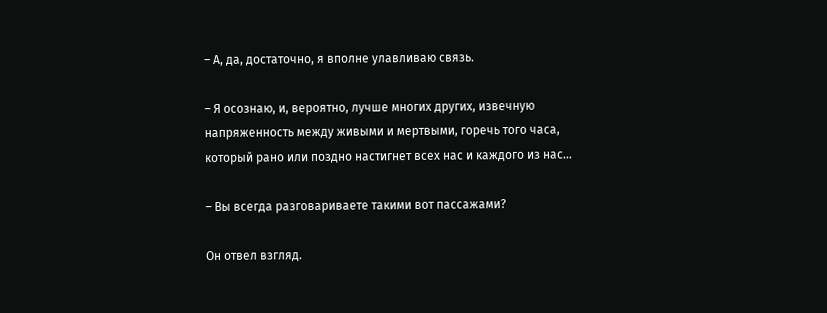– А, да, достаточно, я вполне улавливаю связь.

– Я осознаю, и, вероятно, лучше многих других, извечную напряженность между живыми и мертвыми, горечь того часа, который рано или поздно настигнет всех нас и каждого из нас…

– Вы всегда разговариваете такими вот пассажами?

Он отвел взгляд.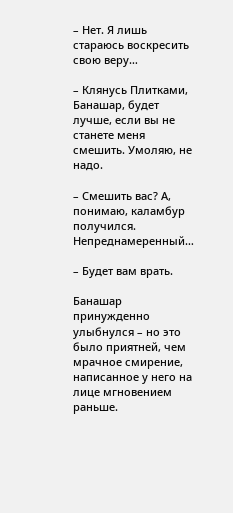– Нет. Я лишь стараюсь воскресить свою веру…

– Клянусь Плитками, Банашар, будет лучше, если вы не станете меня смешить. Умоляю, не надо.

– Смешить вас? А, понимаю, каламбур получился. Непреднамеренный…

– Будет вам врать.

Банашар принужденно улыбнулся – но это было приятней, чем мрачное смирение, написанное у него на лице мгновением раньше.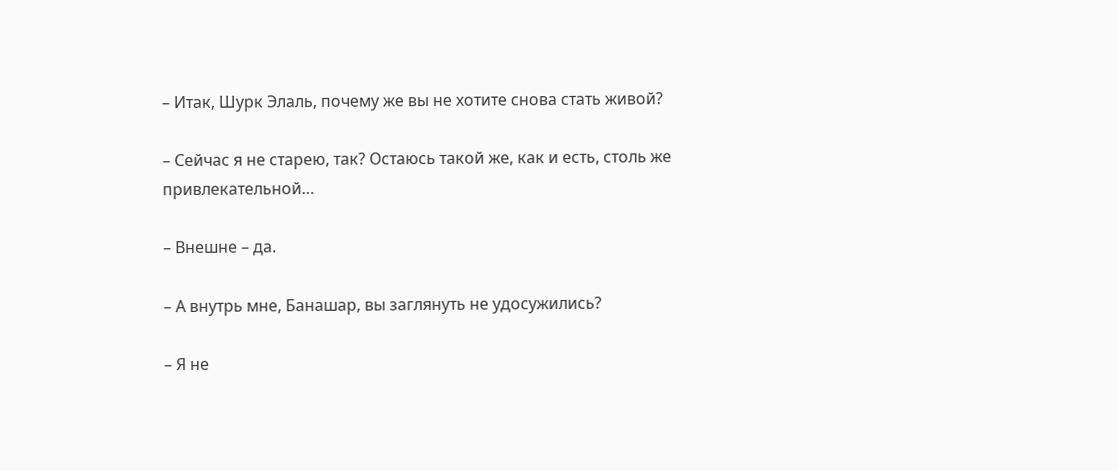– Итак, Шурк Элаль, почему же вы не хотите снова стать живой?

– Сейчас я не старею, так? Остаюсь такой же, как и есть, столь же привлекательной…

– Внешне – да.

– А внутрь мне, Банашар, вы заглянуть не удосужились?

– Я не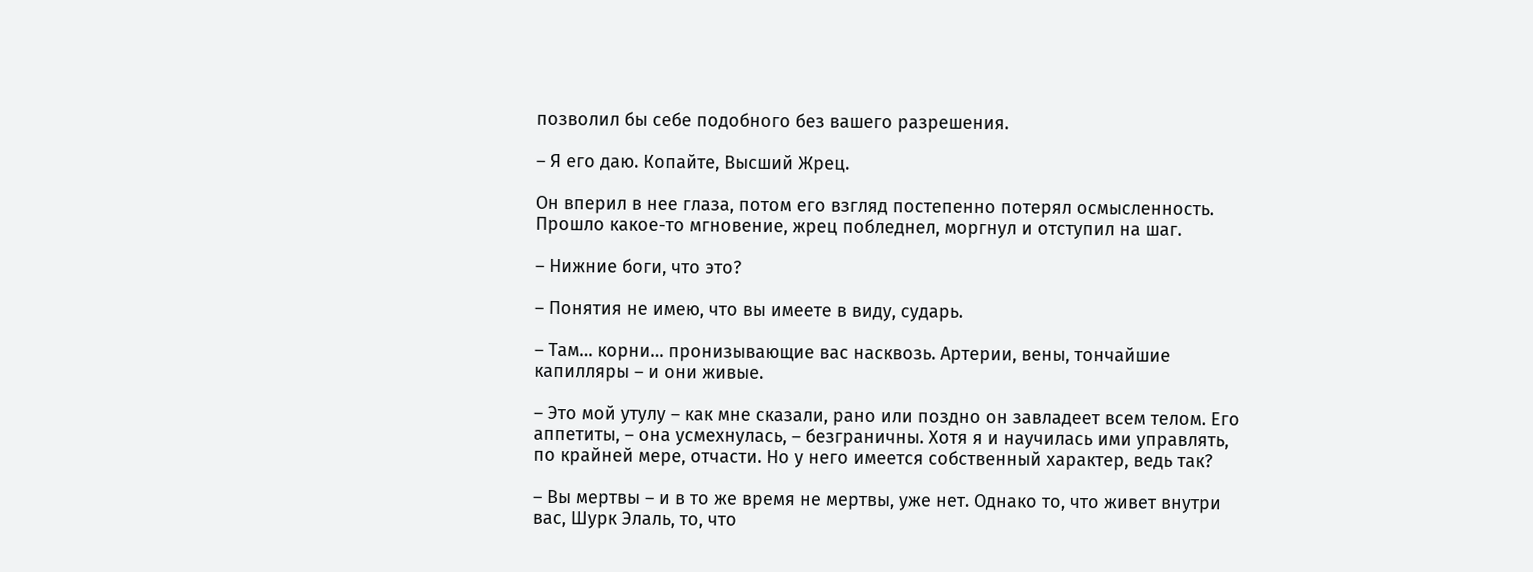позволил бы себе подобного без вашего разрешения.

– Я его даю. Копайте, Высший Жрец.

Он вперил в нее глаза, потом его взгляд постепенно потерял осмысленность. Прошло какое-то мгновение, жрец побледнел, моргнул и отступил на шаг.

– Нижние боги, что это?

– Понятия не имею, что вы имеете в виду, сударь.

– Там… корни… пронизывающие вас насквозь. Артерии, вены, тончайшие капилляры – и они живые.

– Это мой утулу – как мне сказали, рано или поздно он завладеет всем телом. Его аппетиты, – она усмехнулась, – безграничны. Хотя я и научилась ими управлять, по крайней мере, отчасти. Но у него имеется собственный характер, ведь так?

– Вы мертвы – и в то же время не мертвы, уже нет. Однако то, что живет внутри вас, Шурк Элаль, то, что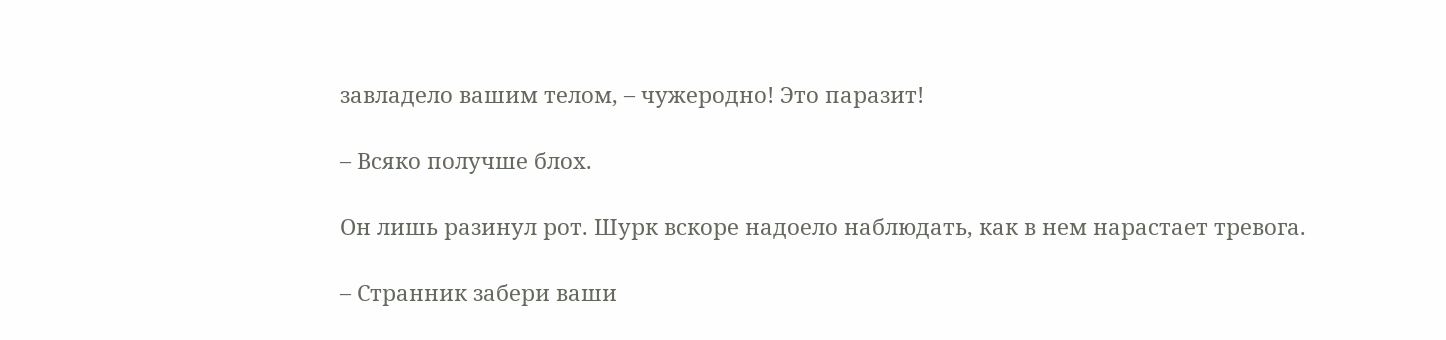завладело вашим телом, – чужеродно! Это паразит!

– Всяко получше блох.

Он лишь разинул рот. Шурк вскоре надоело наблюдать, как в нем нарастает тревога.

– Странник забери ваши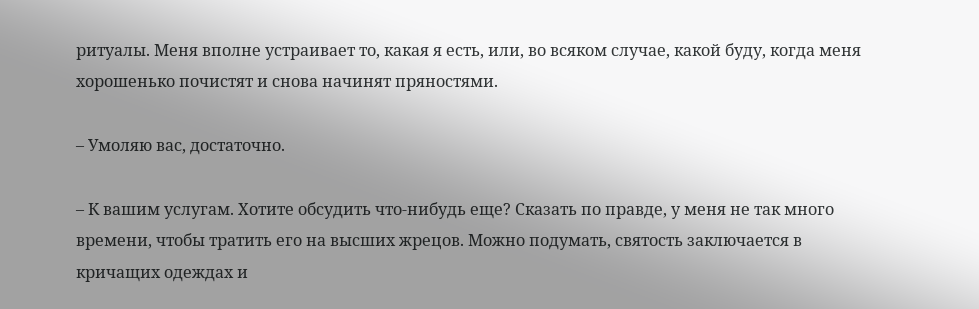ритуалы. Меня вполне устраивает то, какая я есть, или, во всяком случае, какой буду, когда меня хорошенько почистят и снова начинят пряностями.

– Умоляю вас, достаточно.

– К вашим услугам. Хотите обсудить что-нибудь еще? Сказать по правде, у меня не так много времени, чтобы тратить его на высших жрецов. Можно подумать, святость заключается в кричащих одеждах и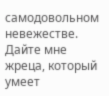самодовольном невежестве. Дайте мне жреца, который умеет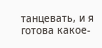танцевать, и я готова какое-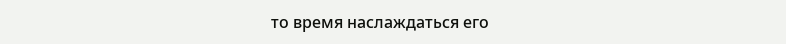то время наслаждаться его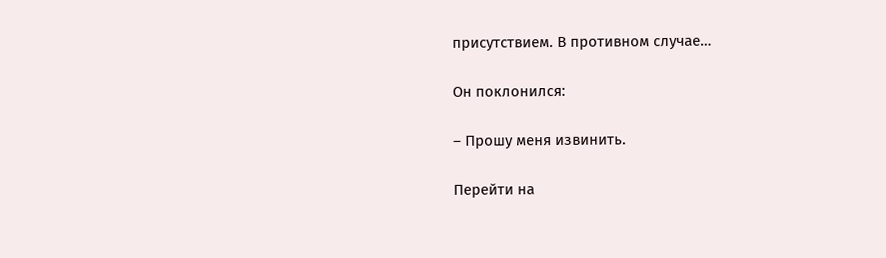присутствием. В противном случае…

Он поклонился:

– Прошу меня извинить.

Перейти на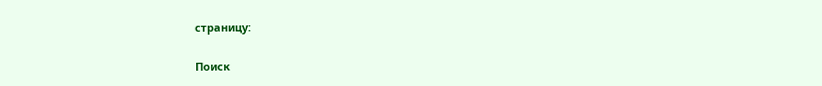страницу:

Поиск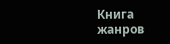Книга жанров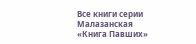Все книги серии Малазанская «Книга Павших»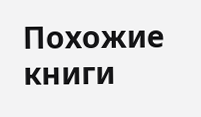Похожие книги